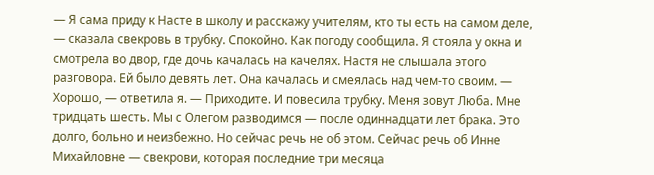— Я сама приду к Насте в школу и расскажу учителям, кто ты есть на самом деле, — сказала свекровь в трубку. Спокойно. Как погоду сообщила. Я стояла у окна и смотрела во двор, где дочь качалась на качелях. Настя не слышала этого разговора. Ей было девять лет. Она качалась и смеялась над чем-то своим. — Хорошо, — ответила я. — Приходите. И повесила трубку. Меня зовут Люба. Мне тридцать шесть. Мы с Олегом разводимся — после одиннадцати лет брака. Это долго, больно и неизбежно. Но сейчас речь не об этом. Сейчас речь об Инне Михайловне — свекрови, которая последние три месяца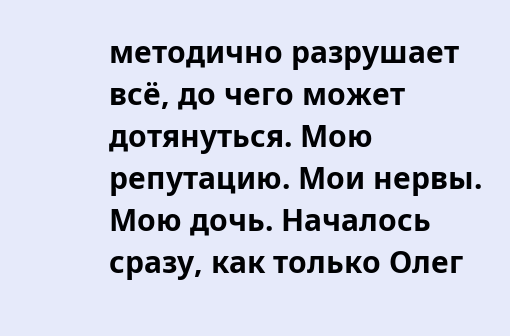методично разрушает всё, до чего может дотянуться. Мою репутацию. Мои нервы. Мою дочь. Началось сразу, как только Олег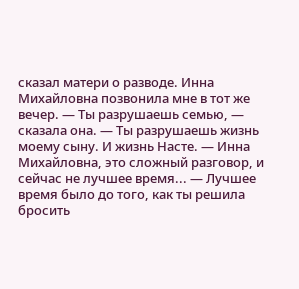сказал матери о разводе. Инна Михайловна позвонила мне в тот же вечер. — Ты разрушаешь семью, — сказала она. — Ты разрушаешь жизнь моему сыну. И жизнь Насте. — Инна Михайловна, это сложный разговор, и сейчас не лучшее время... — Лучшее время было до того, как ты решила бросить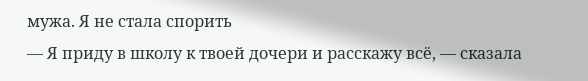мужа. Я не стала спорить
— Я приду в школу к твоей дочери и расскажу всё, — сказала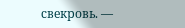свекровь. —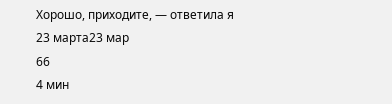Хорошо, приходите, — ответила я
23 марта23 мар
66
4 мин